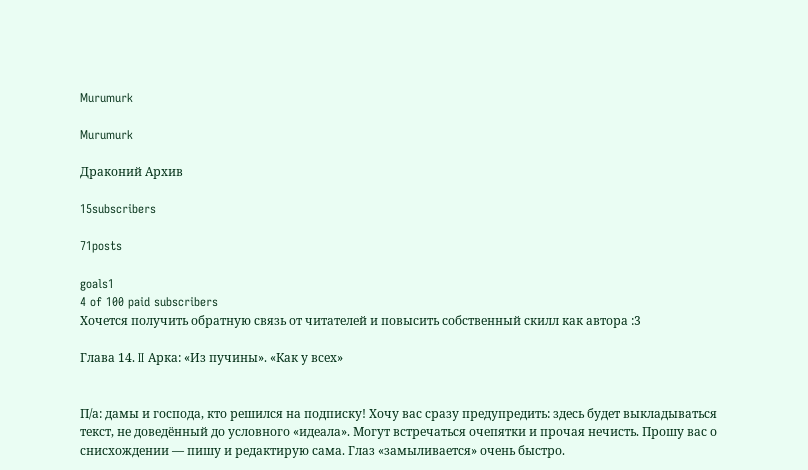Murumurk

Murumurk

Драконий Архив

15subscribers

71posts

goals1
4 of 100 paid subscribers
Хочется получить обратную связь от читателей и повысить собственный скилл как автора :3

Глава 14. II Арка: «Из пучины». «Как у всех»


П/а: дамы и господа, кто решился на подписку! Хочу вас сразу предупредить: здесь будет выкладываться текст, не доведённый до условного «идеала». Могут встречаться очепятки и прочая нечисть. Прошу вас о снисхождении — пишу и редактирую сама. Глаз «замыливается» очень быстро.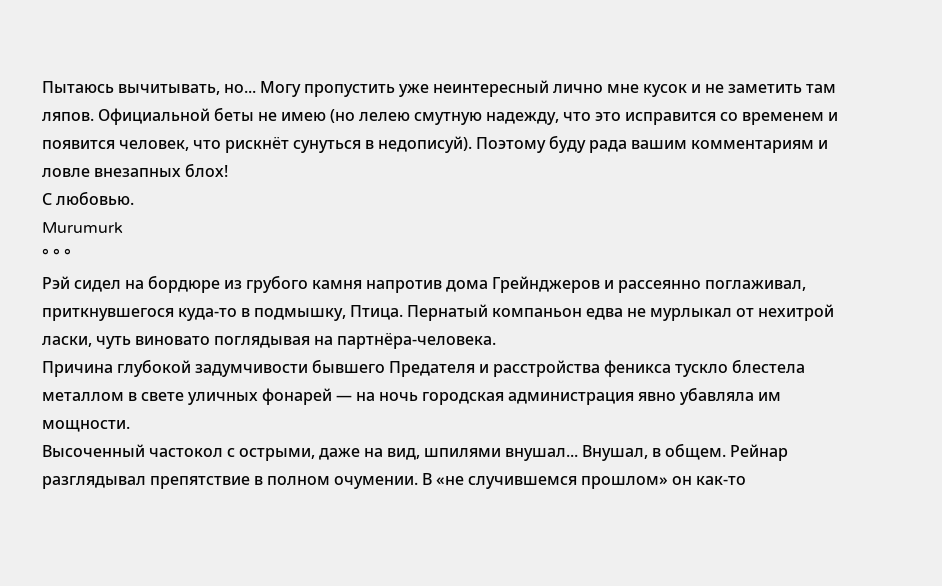Пытаюсь вычитывать, но... Могу пропустить уже неинтересный лично мне кусок и не заметить там ляпов. Официальной беты не имею (но лелею смутную надежду, что это исправится со временем и появится человек, что рискнёт сунуться в недописуй). Поэтому буду рада вашим комментариям и ловле внезапных блох!
С любовью.
Murumurk
° ° °
Рэй сидел на бордюре из грубого камня напротив дома Грейнджеров и рассеянно поглаживал, приткнувшегося куда-то в подмышку, Птица. Пернатый компаньон едва не мурлыкал от нехитрой ласки, чуть виновато поглядывая на партнёра-человека.
Причина глубокой задумчивости бывшего Предателя и расстройства феникса тускло блестела металлом в свете уличных фонарей — на ночь городская администрация явно убавляла им мощности.
Высоченный частокол с острыми, даже на вид, шпилями внушал... Внушал, в общем. Рейнар разглядывал препятствие в полном очумении. В «не случившемся прошлом» он как-то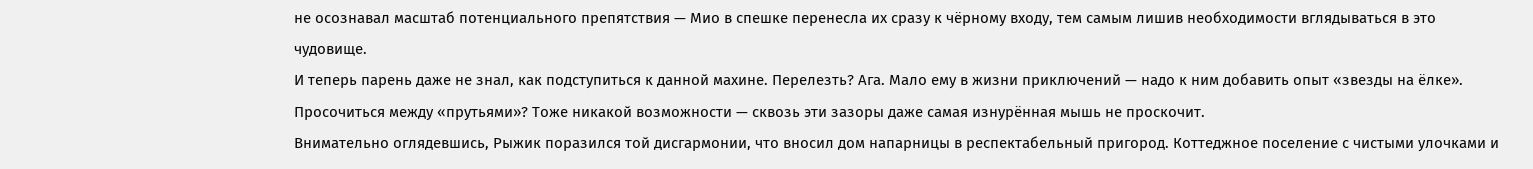не осознавал масштаб потенциального препятствия — Мио в спешке перенесла их сразу к чёрному входу, тем самым лишив необходимости вглядываться в это чудовище.
И теперь парень даже не знал, как подступиться к данной махине. Перелезть? Ага. Мало ему в жизни приключений — надо к ним добавить опыт «звезды на ёлке». Просочиться между «прутьями»? Тоже никакой возможности — сквозь эти зазоры даже самая изнурённая мышь не проскочит.
Внимательно оглядевшись, Рыжик поразился той дисгармонии, что вносил дом напарницы в респектабельный пригород. Коттеджное поселение с чистыми улочками и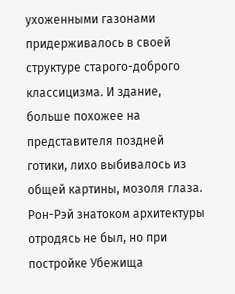ухоженными газонами придерживалось в своей структуре старого-доброго классицизма. И здание, больше похожее на представителя поздней готики, лихо выбивалось из общей картины, мозоля глаза. Рон-Рэй знатоком архитектуры отродясь не был, но при постройке Убежища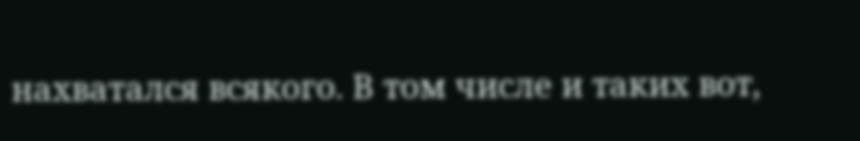нахватался всякого. В том числе и таких вот,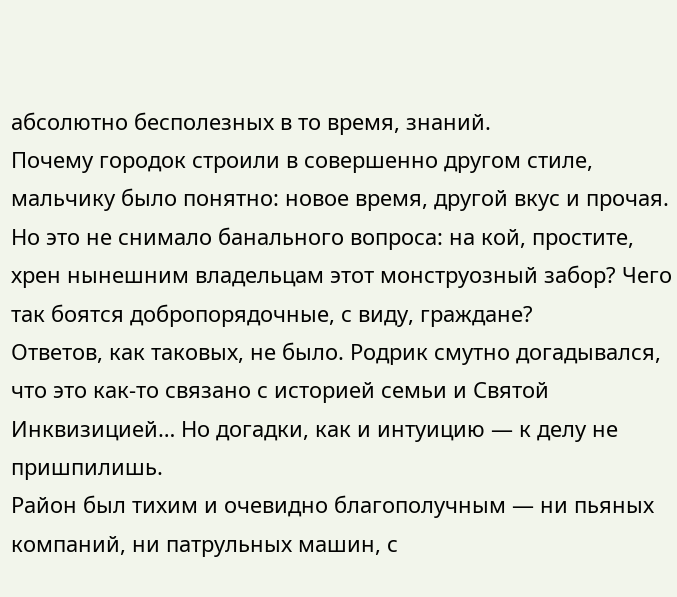абсолютно бесполезных в то время, знаний.
Почему городок строили в совершенно другом стиле, мальчику было понятно: новое время, другой вкус и прочая. Но это не снимало банального вопроса: на кой, простите, хрен нынешним владельцам этот монструозный забор? Чего так боятся добропорядочные, с виду, граждане?
Ответов, как таковых, не было. Родрик смутно догадывался, что это как-то связано с историей семьи и Святой Инквизицией… Но догадки, как и интуицию — к делу не пришпилишь.
Район был тихим и очевидно благополучным — ни пьяных компаний, ни патрульных машин, с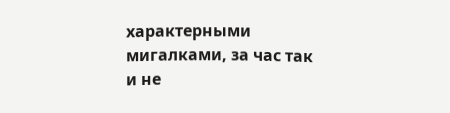характерными мигалками, за час так и не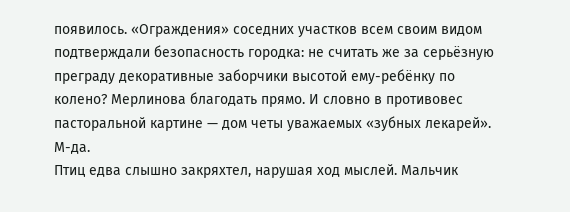появилось. «Ограждения» соседних участков всем своим видом подтверждали безопасность городка: не считать же за серьёзную преграду декоративные заборчики высотой ему-ребёнку по колено? Мерлинова благодать прямо. И словно в противовес пасторальной картине — дом четы уважаемых «зубных лекарей». М-да.
Птиц едва слышно закряхтел, нарушая ход мыслей. Мальчик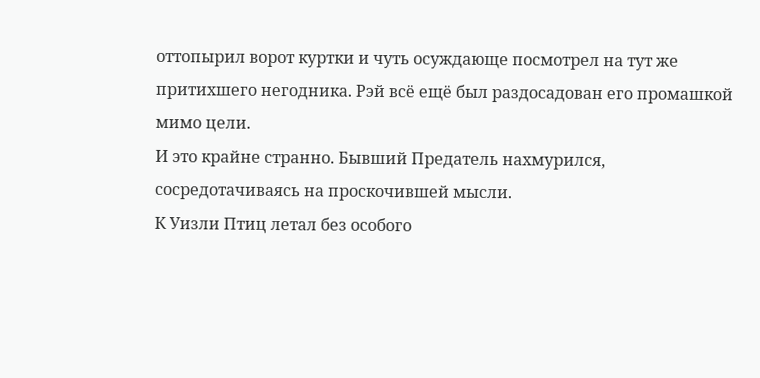оттопырил ворот куртки и чуть осуждающе посмотрел на тут же притихшего негодника. Рэй всё ещё был раздосадован его промашкой мимо цели.
И это крайне странно. Бывший Предатель нахмурился, сосредотачиваясь на проскочившей мысли.
К Уизли Птиц летал без особого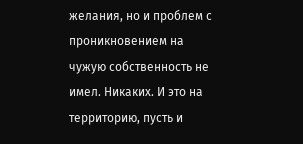желания, но и проблем с проникновением на чужую собственность не имел. Никаких. И это на территорию, пусть и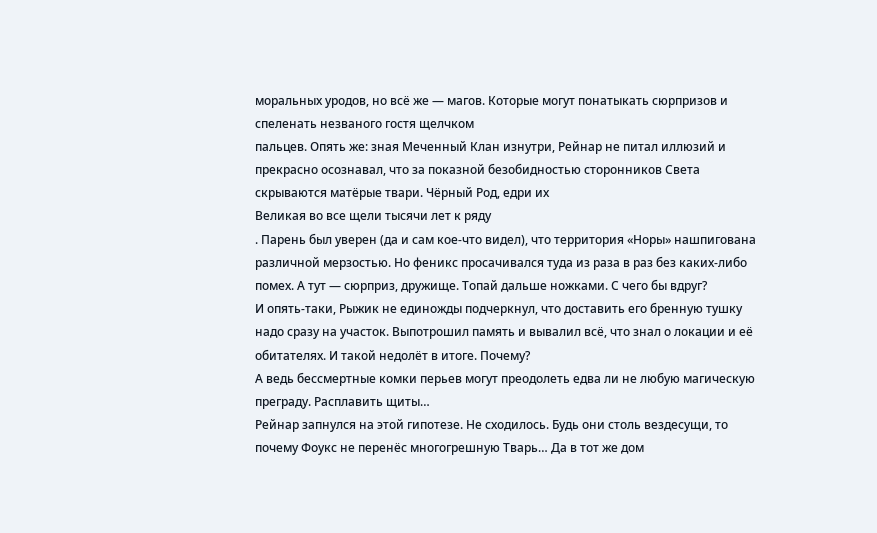моральных уродов, но всё же — магов. Которые могут понатыкать сюрпризов и спеленать незваного гостя щелчком
пальцев. Опять же: зная Меченный Клан изнутри, Рейнар не питал иллюзий и прекрасно осознавал, что за показной безобидностью сторонников Света скрываются матёрые твари. Чёрный Род, едри их
Великая во все щели тысячи лет к ряду
. Парень был уверен (да и сам кое-что видел), что территория «Норы» нашпигована различной мерзостью. Но феникс просачивался туда из раза в раз без каких-либо помех. А тут — сюрприз, дружище. Топай дальше ножками. С чего бы вдруг?
И опять-таки, Рыжик не единожды подчеркнул, что доставить его бренную тушку надо сразу на участок. Выпотрошил память и вывалил всё, что знал о локации и её обитателях. И такой недолёт в итоге. Почему?
А ведь бессмертные комки перьев могут преодолеть едва ли не любую магическую преграду. Расплавить щиты…
Рейнар запнулся на этой гипотезе. Не сходилось. Будь они столь вездесущи, то почему Фоукс не перенёс многогрешную Тварь… Да в тот же дом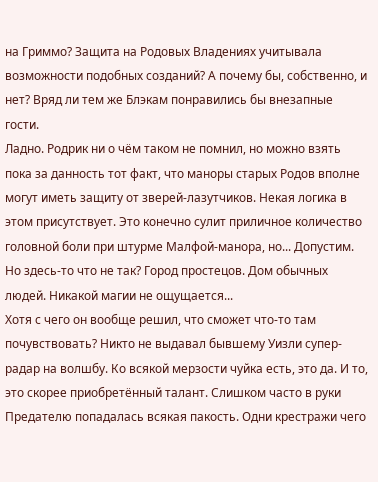на Гриммо? Защита на Родовых Владениях учитывала возможности подобных созданий? А почему бы, собственно, и нет? Вряд ли тем же Блэкам понравились бы внезапные гости.
Ладно. Родрик ни о чём таком не помнил, но можно взять пока за данность тот факт, что маноры старых Родов вполне могут иметь защиту от зверей-лазутчиков. Некая логика в этом присутствует. Это конечно сулит приличное количество головной боли при штурме Малфой-манора, но... Допустим.
Но здесь-то что не так? Город простецов. Дом обычных людей. Никакой магии не ощущается...
Хотя с чего он вообще решил, что сможет что-то там почувствовать? Никто не выдавал бывшему Уизли супер-радар на волшбу. Ко всякой мерзости чуйка есть, это да. И то, это скорее приобретённый талант. Слишком часто в руки Предателю попадалась всякая пакость. Одни крестражи чего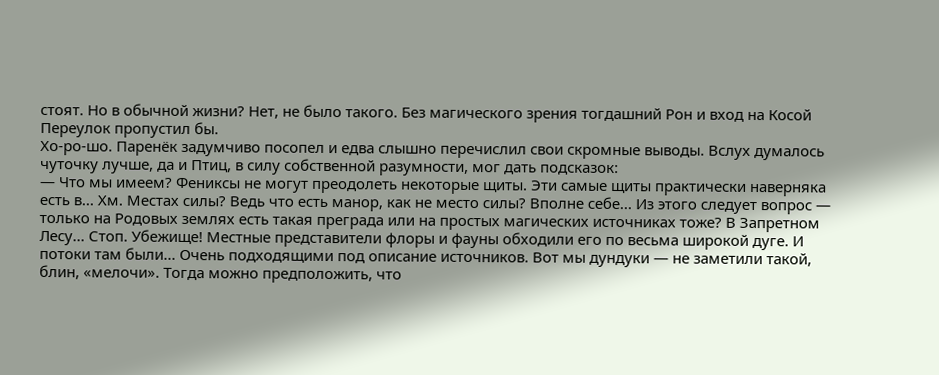стоят. Но в обычной жизни? Нет, не было такого. Без магического зрения тогдашний Рон и вход на Косой Переулок пропустил бы.
Хо-ро-шо. Паренёк задумчиво посопел и едва слышно перечислил свои скромные выводы. Вслух думалось чуточку лучше, да и Птиц, в силу собственной разумности, мог дать подсказок:
— Что мы имеем? Фениксы не могут преодолеть некоторые щиты. Эти самые щиты практически наверняка есть в... Хм. Местах силы? Ведь что есть манор, как не место силы? Вполне себе... Из этого следует вопрос — только на Родовых землях есть такая преграда или на простых магических источниках тоже? В Запретном Лесу... Стоп. Убежище! Местные представители флоры и фауны обходили его по весьма широкой дуге. И потоки там были... Очень подходящими под описание источников. Вот мы дундуки — не заметили такой, блин, «мелочи». Тогда можно предположить, что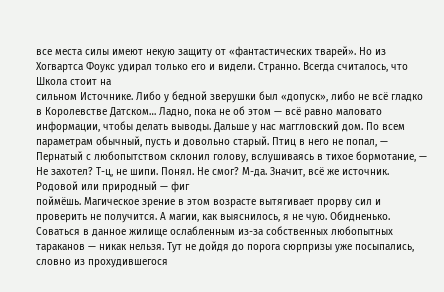все места силы имеют некую защиту от «фантастических тварей». Но из Хогвартса Фоукс удирал только его и видели. Странно. Всегда считалось, что Школа стоит на
сильном Источнике. Либо у бедной зверушки был «допуск», либо не всё гладко в Королевстве Датском… Ладно, пока не об этом — всё равно маловато информации, чтобы делать выводы. Дальше у нас маггловский дом. По всем параметрам обычный, пусть и довольно старый. Птиц в него не попал, — Пернатый с любопытством склонил голову, вслушиваясь в тихое бормотание, — Не захотел? Т-ц, не шипи. Понял. Не смог? М-да. Значит, всё же источник. Родовой или природный — фиг
поймёшь. Магическое зрение в этом возрасте вытягивает прорву сил и проверить не получится. А магии, как выяснилось, я не чую. Обидненько. Соваться в данное жилище ослабленным из-за собственных любопытных тараканов — никак нельзя. Тут не дойдя до порога сюрпризы уже посыпались, словно из прохудившегося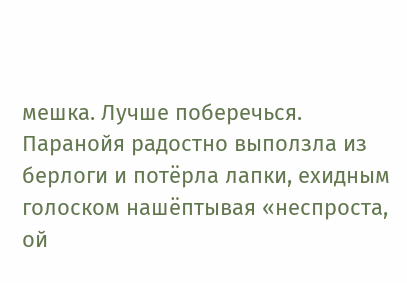мешка. Лучше поберечься.
Паранойя радостно выползла из берлоги и потёрла лапки, ехидным голоском нашёптывая «неспроста, ой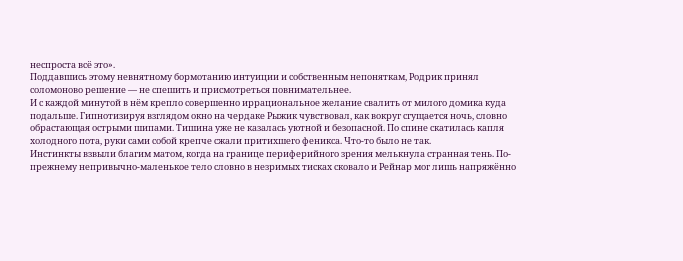неспроста всё это».
Поддавшись этому невнятному бормотанию интуиции и собственным непоняткам, Родрик принял соломоново решение — не спешить и присмотреться повнимательнее.
И с каждой минутой в нём крепло совершенно иррациональное желание свалить от милого домика куда подальше. Гипнотизируя взглядом окно на чердаке Рыжик чувствовал, как вокруг сгущается ночь, словно обрастающая острыми шипами. Тишина уже не казалась уютной и безопасной. По спине скатилась капля холодного пота, руки сами собой крепче сжали притихшего феникса. Что-то было не так.
Инстинкты взвыли благим матом, когда на границе периферийного зрения мелькнула странная тень. По-прежнему непривычно-маленькое тело словно в незримых тисках сковало и Рейнар мог лишь напряжённо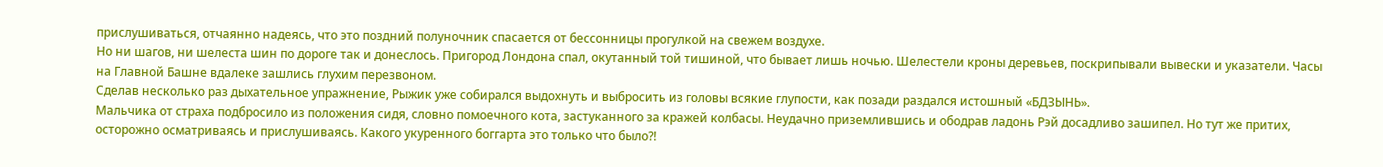прислушиваться, отчаянно надеясь, что это поздний полуночник спасается от бессонницы прогулкой на свежем воздухе.
Но ни шагов, ни шелеста шин по дороге так и донеслось. Пригород Лондона спал, окутанный той тишиной, что бывает лишь ночью. Шелестели кроны деревьев, поскрипывали вывески и указатели. Часы на Главной Башне вдалеке зашлись глухим перезвоном.
Сделав несколько раз дыхательное упражнение, Рыжик уже собирался выдохнуть и выбросить из головы всякие глупости, как позади раздался истошный «БДЗЫНЬ».
Мальчика от страха подбросило из положения сидя, словно помоечного кота, застуканного за кражей колбасы. Неудачно приземлившись и ободрав ладонь Рэй досадливо зашипел. Но тут же притих, осторожно осматриваясь и прислушиваясь. Какого укуренного боггарта это только что было?!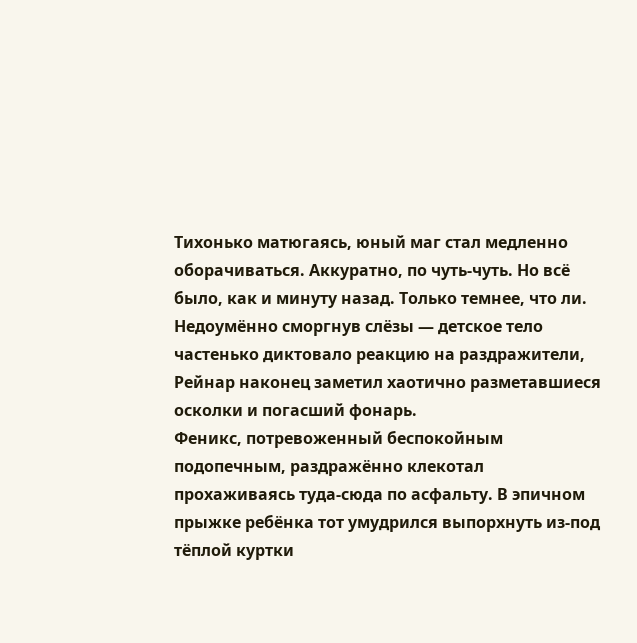Тихонько матюгаясь, юный маг стал медленно оборачиваться. Аккуратно, по чуть-чуть. Но всё было, как и минуту назад. Только темнее, что ли. Недоумённо сморгнув слёзы — детское тело частенько диктовало реакцию на раздражители, Рейнар наконец заметил хаотично разметавшиеся осколки и погасший фонарь.
Феникс, потревоженный беспокойным подопечным, раздражённо клекотал прохаживаясь туда-сюда по асфальту. В эпичном прыжке ребёнка тот умудрился выпорхнуть из-под тёплой куртки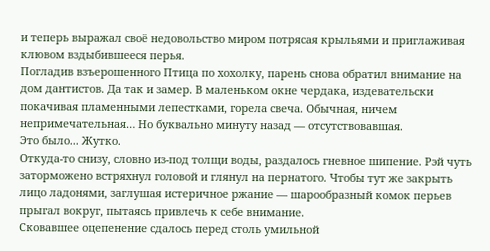и теперь выражал своё недовольство миром потрясая крыльями и приглаживая клювом вздыбившееся перья.
Погладив взъерошенного Птица по хохолку, парень снова обратил внимание на дом дантистов. Да так и замер. В маленьком окне чердака, издевательски покачивая пламенными лепестками, горела свеча. Обычная, ничем непримечательная… Но буквально минуту назад — отсутствовавшая.
Это было... Жутко.
Откуда-то снизу, словно из-под толщи воды, раздалось гневное шипение. Рэй чуть заторможено встряхнул головой и глянул на пернатого. Чтобы тут же закрыть лицо ладонями, заглушая истеричное ржание — шарообразный комок перьев прыгал вокруг, пытаясь привлечь к себе внимание.
Сковавшее оцепенение сдалось перед столь умильной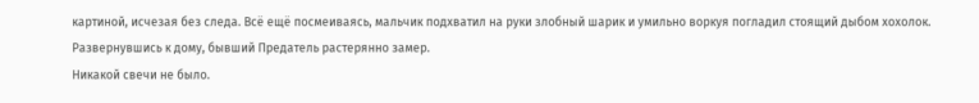картиной, исчезая без следа. Всё ещё посмеиваясь, мальчик подхватил на руки злобный шарик и умильно воркуя погладил стоящий дыбом хохолок. Развернувшись к дому, бывший Предатель растерянно замер.
Никакой свечи не было.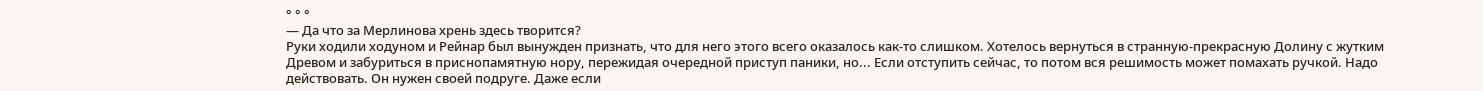° ° °
— Да что за Мерлинова хрень здесь творится?
Руки ходили ходуном и Рейнар был вынужден признать, что для него этого всего оказалось как-то слишком. Хотелось вернуться в странную-прекрасную Долину с жутким Древом и забуриться в приснопамятную нору, пережидая очередной приступ паники, но... Если отступить сейчас, то потом вся решимость может помахать ручкой. Надо действовать. Он нужен своей подруге. Даже если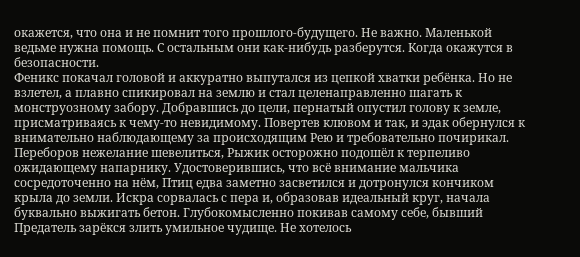окажется, что она и не помнит того прошлого-будущего. Не важно. Маленькой ведьме нужна помощь. С остальным они как-нибудь разберутся. Когда окажутся в безопасности.
Феникс покачал головой и аккуратно выпутался из цепкой хватки ребёнка. Но не взлетел, а плавно спикировал на землю и стал целенаправленно шагать к монструозному забору. Добравшись до цели, пернатый опустил голову к земле, присматриваясь к чему-то невидимому. Повертев клювом и так, и эдак обернулся к внимательно наблюдающему за происходящим Рею и требовательно почирикал.
Переборов нежелание шевелиться, Рыжик осторожно подошёл к терпеливо ожидающему напарнику. Удостоверившись, что всё внимание мальчика сосредоточенно на нём, Птиц едва заметно засветился и дотронулся кончиком крыла до земли. Искра сорвалась с пера и, образовав идеальный круг, начала буквально выжигать бетон. Глубокомысленно покивав самому себе, бывший Предатель зарёкся злить умильное чудище. Не хотелось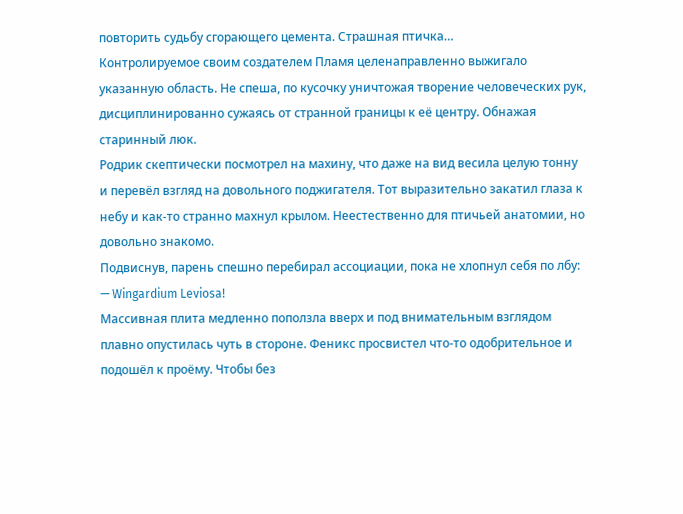повторить судьбу сгорающего цемента. Страшная птичка…
Контролируемое своим создателем Пламя целенаправленно выжигало указанную область. Не спеша, по кусочку уничтожая творение человеческих рук, дисциплинированно сужаясь от странной границы к её центру. Обнажая старинный люк.
Родрик скептически посмотрел на махину, что даже на вид весила целую тонну и перевёл взгляд на довольного поджигателя. Тот выразительно закатил глаза к небу и как-то странно махнул крылом. Неестественно для птичьей анатомии, но довольно знакомо.
Подвиснув, парень спешно перебирал ассоциации, пока не хлопнул себя по лбу:
— Wingardium Leviosa!
Массивная плита медленно поползла вверх и под внимательным взглядом плавно опустилась чуть в стороне. Феникс просвистел что-то одобрительное и подошёл к проёму. Чтобы без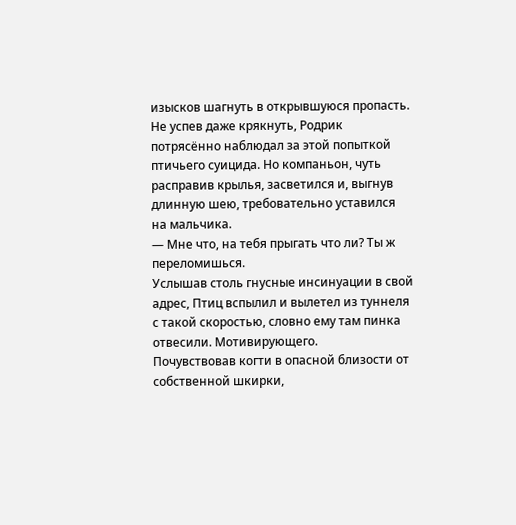изысков шагнуть в открывшуюся пропасть.
Не успев даже крякнуть, Родрик потрясённо наблюдал за этой попыткой птичьего суицида. Но компаньон, чуть расправив крылья, засветился и, выгнув длинную шею, требовательно уставился на мальчика.
— Мне что, на тебя прыгать что ли? Ты ж переломишься.
Услышав столь гнусные инсинуации в свой адрес, Птиц вспылил и вылетел из туннеля с такой скоростью, словно ему там пинка отвесили. Мотивирующего.
Почувствовав когти в опасной близости от собственной шкирки,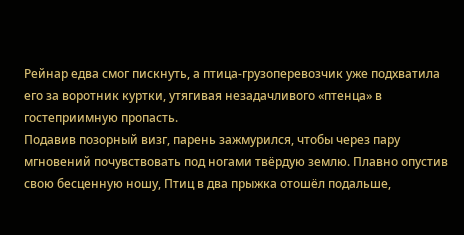Рейнар едва смог пискнуть, а птица-грузоперевозчик уже подхватила его за воротник куртки, утягивая незадачливого «птенца» в гостеприимную пропасть.
Подавив позорный визг, парень зажмурился, чтобы через пару мгновений почувствовать под ногами твёрдую землю. Плавно опустив свою бесценную ношу, Птиц в два прыжка отошёл подальше,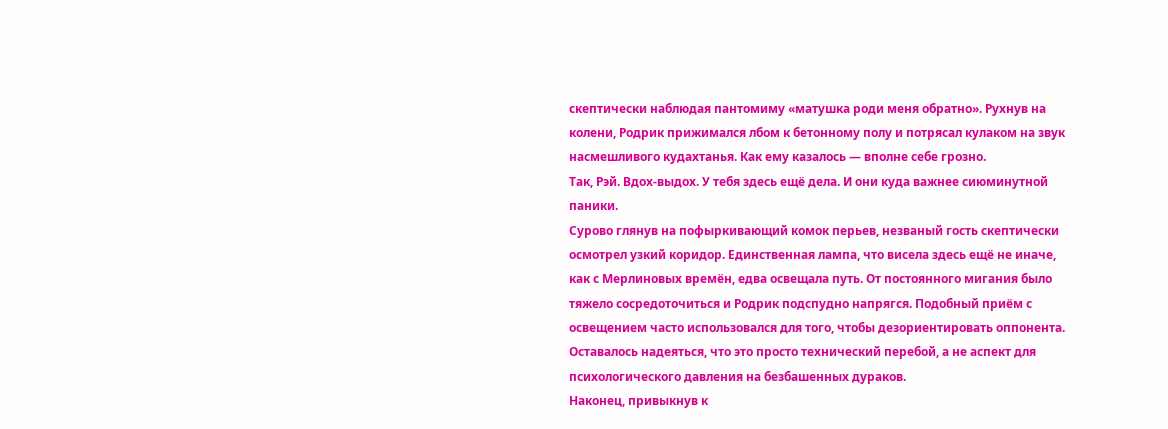скептически наблюдая пантомиму «матушка роди меня обратно». Рухнув на колени, Родрик прижимался лбом к бетонному полу и потрясал кулаком на звук насмешливого кудахтанья. Как ему казалось — вполне себе грозно.
Так, Рэй. Вдох-выдох. У тебя здесь ещё дела. И они куда важнее сиюминутной паники.
Сурово глянув на пофыркивающий комок перьев, незваный гость скептически осмотрел узкий коридор. Единственная лампа, что висела здесь ещё не иначе, как с Мерлиновых времён, едва освещала путь. От постоянного мигания было тяжело сосредоточиться и Родрик подспудно напрягся. Подобный приём с освещением часто использовался для того, чтобы дезориентировать оппонента. Оставалось надеяться, что это просто технический перебой, а не аспект для психологического давления на безбашенных дураков.
Наконец, привыкнув к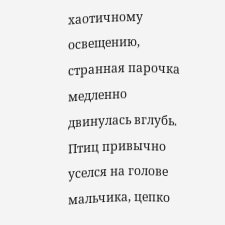хаотичному освещению, странная парочка медленно двинулась вглубь. Птиц привычно уселся на голове мальчика, цепко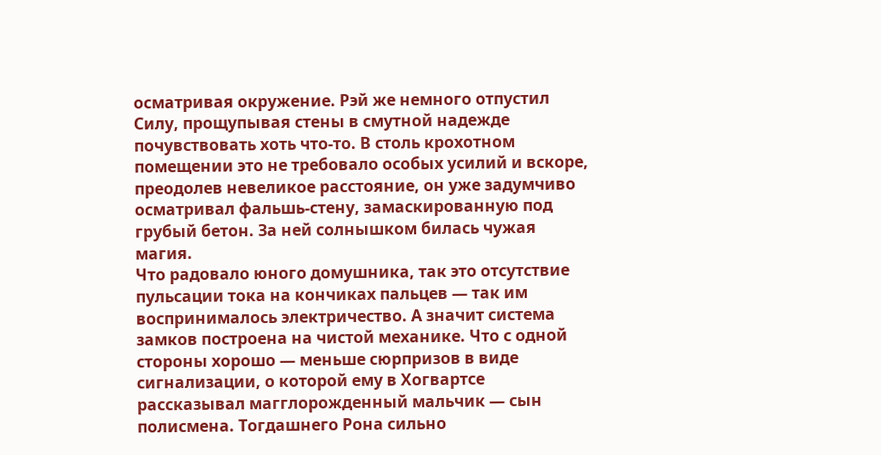осматривая окружение. Рэй же немного отпустил Силу, прощупывая стены в смутной надежде почувствовать хоть что-то. В столь крохотном помещении это не требовало особых усилий и вскоре, преодолев невеликое расстояние, он уже задумчиво осматривал фальшь-стену, замаскированную под грубый бетон. За ней солнышком билась чужая магия.
Что радовало юного домушника, так это отсутствие пульсации тока на кончиках пальцев — так им воспринималось электричество. А значит система замков построена на чистой механике. Что с одной стороны хорошо — меньше сюрпризов в виде сигнализации, о которой ему в Хогвартсе рассказывал магглорожденный мальчик — сын полисмена. Тогдашнего Рона сильно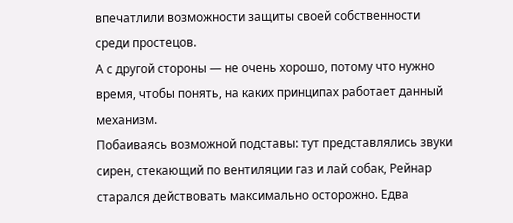впечатлили возможности защиты своей собственности среди простецов.
А с другой стороны — не очень хорошо, потому что нужно время, чтобы понять, на каких принципах работает данный механизм.
Побаиваясь возможной подставы: тут представлялись звуки сирен, стекающий по вентиляции газ и лай собак, Рейнар старался действовать максимально осторожно. Едва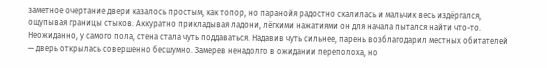заметное очертание двери казалось простым, как топор, но паранойя радостно скалилась и мальчик весь издёргался, ощупывая границы стыков. Аккуратно прикладывая ладони, лёгкими нажатиями он для начала пытался найти что-то.
Неожиданно, у самого пола, стена стала чуть поддаваться. Надавив чуть сильнее, парень возблагодарил местных обитателей — дверь открылась совершенно бесшумно. Замерев ненадолго в ожидании переполоха, но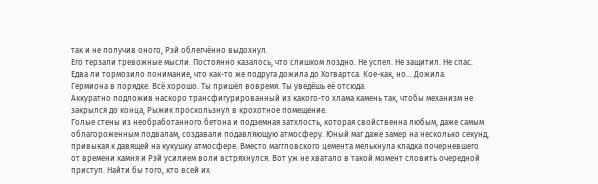так и не получив оного, Рэй облегчённо выдохнул.
Его терзали тревожные мысли. Постоянно казалось, что слишком поздно. Не успел. Не защитил. Не спас. Едва ли тормозило понимание, что как-то же подруга дожила до Хогвартса. Кое-как, но... Дожила.
Гермиона в порядке. Всё хорошо. Ты пришёл вовремя. Ты уведёшь её отсюда.
Аккуратно подложив наскоро трансфигурированный из какого-то хлама камень так, чтобы механизм не закрылся до конца, Рыжик проскользнул в крохотное помещение.
Голые стены из необработанного бетона и подземная затхлость, которая свойственна любым, даже самым облагороженным подвалам, создавали подавляющую атмосферу. Юный маг даже замер на несколько секунд, привыкая к давящей на кукушку атмосфере. Вместо маггловского цемента мелькнула кладка почерневшего от времени камня и Рэй усилием воли встряхнулся. Вот уж не хватало в такой момент словить очередной приступ. Найти бы того, кто всей их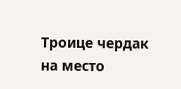Троице чердак на место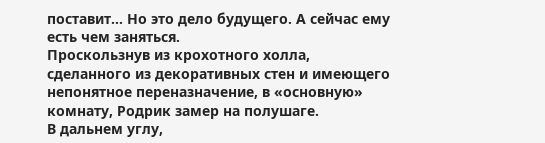поставит… Но это дело будущего. А сейчас ему есть чем заняться.
Проскользнув из крохотного холла, сделанного из декоративных стен и имеющего непонятное переназначение, в «основную» комнату, Родрик замер на полушаге.
В дальнем углу,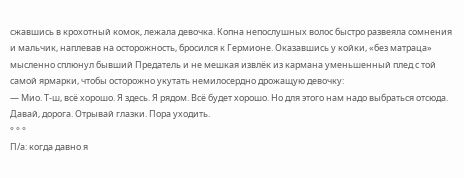сжавшись в крохотный комок, лежала девочка. Копна непослушных волос быстро развеяла сомнения и мальчик, наплевав на осторожность, бросился к Гермионе. Оказавшись у койки, «без матраца» мысленно сплюнул бывший Предатель и не мешкая извлёк из кармана уменьшенный плед с той самой ярмарки, чтобы осторожно укутать немилосердно дрожащую девочку:
— Мио. Т-ш, всё хорошо. Я здесь. Я рядом. Всё будет хорошо. Но для этого нам надо выбраться отсюда. Давай, дорога. Отрывай глазки. Пора уходить.
° ° °
П/а: когда давно я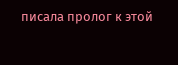писала пролог к этой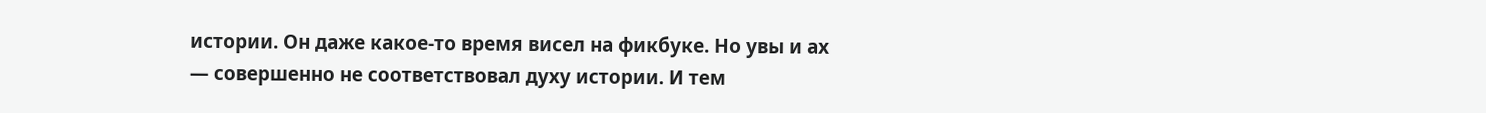истории. Он даже какое-то время висел на фикбуке. Но увы и ах — совершенно не соответствовал духу истории. И тем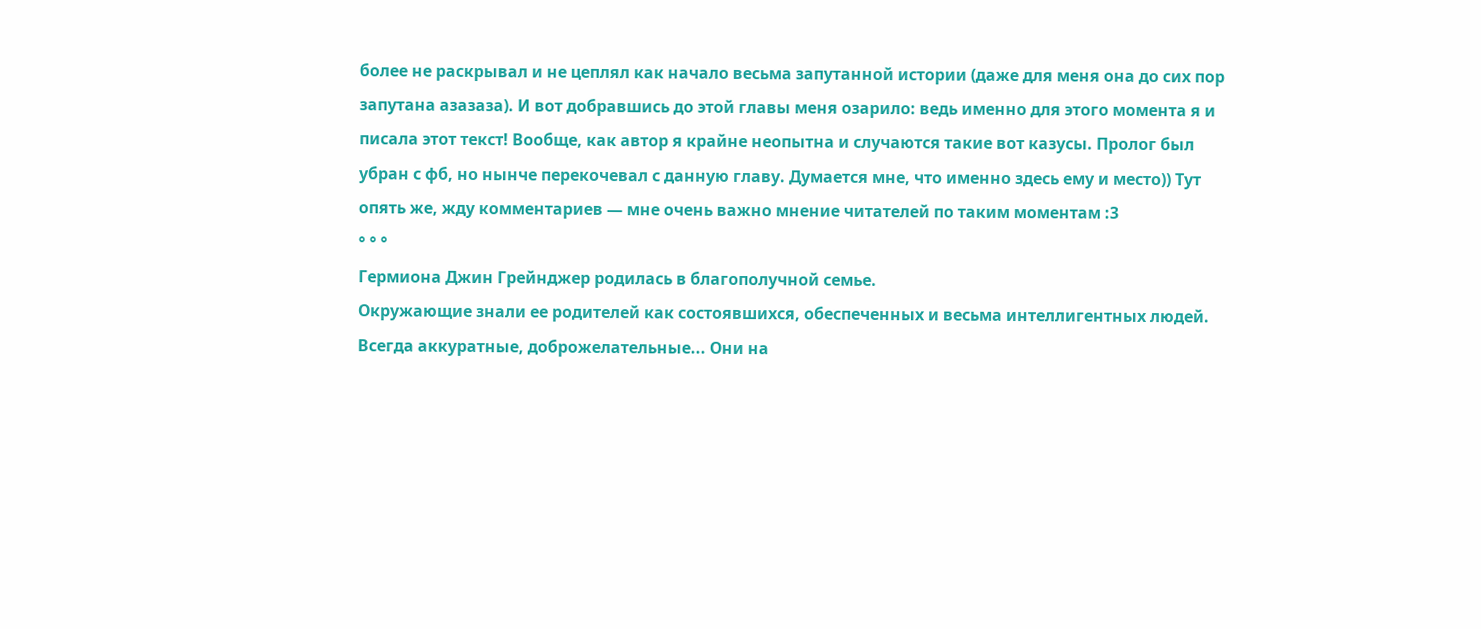более не раскрывал и не цеплял как начало весьма запутанной истории (даже для меня она до сих пор запутана азазаза). И вот добравшись до этой главы меня озарило: ведь именно для этого момента я и писала этот текст! Вообще, как автор я крайне неопытна и случаются такие вот казусы. Пролог был убран с фб, но нынче перекочевал с данную главу. Думается мне, что именно здесь ему и место)) Тут опять же, жду комментариев — мне очень важно мнение читателей по таким моментам :3
° ° °
Гермиона Джин Грейнджер родилась в благополучной семье.
Окружающие знали ее родителей как состоявшихся, обеспеченных и весьма интеллигентных людей. Всегда аккуратные, доброжелательные... Они на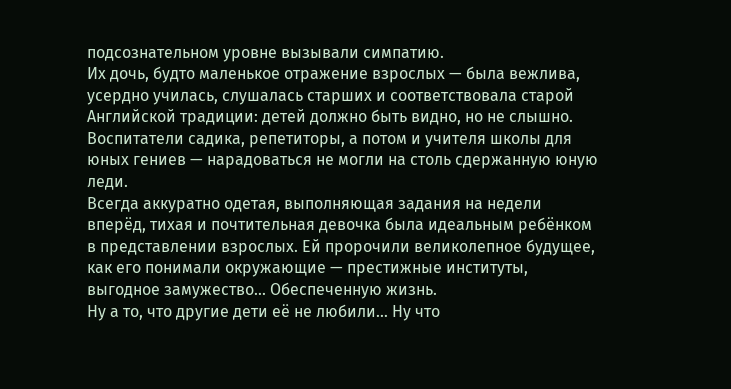подсознательном уровне вызывали симпатию.
Их дочь, будто маленькое отражение взрослых — была вежлива, усердно училась, слушалась старших и соответствовала старой Английской традиции: детей должно быть видно, но не слышно. Воспитатели садика, репетиторы, а потом и учителя школы для юных гениев — нарадоваться не могли на столь сдержанную юную леди.
Всегда аккуратно одетая, выполняющая задания на недели вперёд, тихая и почтительная девочка была идеальным ребёнком в представлении взрослых. Ей пророчили великолепное будущее, как его понимали окружающие — престижные институты, выгодное замужество... Обеспеченную жизнь.
Ну а то, что другие дети её не любили… Ну что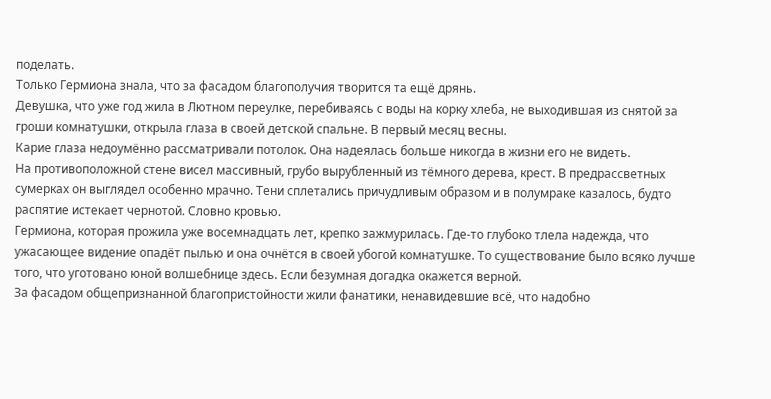поделать.
Только Гермиона знала, что за фасадом благополучия творится та ещё дрянь.
Девушка, что уже год жила в Лютном переулке, перебиваясь с воды на корку хлеба, не выходившая из снятой за гроши комнатушки, открыла глаза в своей детской спальне. В первый месяц весны.
Карие глаза недоумённо рассматривали потолок. Она надеялась больше никогда в жизни его не видеть.
На противоположной стене висел массивный, грубо вырубленный из тёмного дерева, крест. В предрассветных сумерках он выглядел особенно мрачно. Тени сплетались причудливым образом и в полумраке казалось, будто распятие истекает чернотой. Словно кровью.
Гермиона, которая прожила уже восемнадцать лет, крепко зажмурилась. Где-то глубоко тлела надежда, что ужасающее видение опадёт пылью и она очнётся в своей убогой комнатушке. То существование было всяко лучше того, что уготовано юной волшебнице здесь. Если безумная догадка окажется верной.
За фасадом общепризнанной благопристойности жили фанатики, ненавидевшие всё, что надобно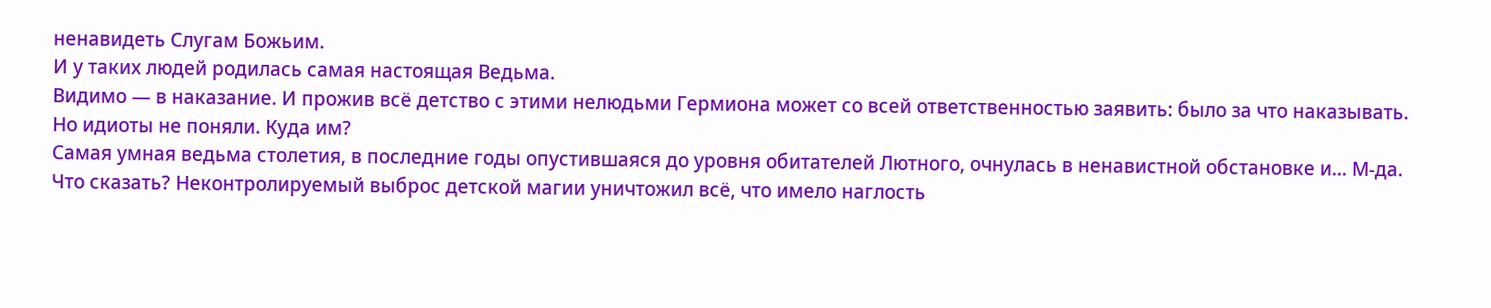ненавидеть Слугам Божьим.
И у таких людей родилась самая настоящая Ведьма.
Видимо — в наказание. И прожив всё детство с этими нелюдьми Гермиона может со всей ответственностью заявить: было за что наказывать.
Но идиоты не поняли. Куда им?
Самая умная ведьма столетия, в последние годы опустившаяся до уровня обитателей Лютного, очнулась в ненавистной обстановке и... М-да.
Что сказать? Неконтролируемый выброс детской магии уничтожил всё, что имело наглость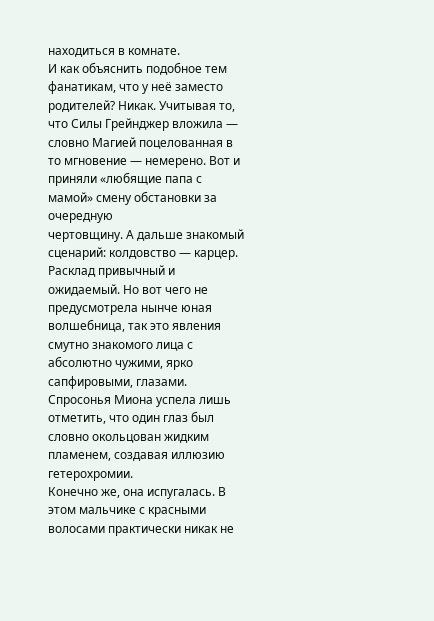находиться в комнате.
И как объяснить подобное тем фанатикам, что у неё заместо родителей? Никак. Учитывая то, что Силы Грейнджер вложила — словно Магией поцелованная в то мгновение — немерено. Вот и приняли «любящие папа с мамой» смену обстановки за очередную
чертовщину. А дальше знакомый сценарий: колдовство — карцер.
Расклад привычный и ожидаемый. Но вот чего не предусмотрела нынче юная волшебница, так это явления смутно знакомого лица с абсолютно чужими, ярко сапфировыми, глазами. Спросонья Миона успела лишь отметить, что один глаз был словно окольцован жидким пламенем, создавая иллюзию гетерохромии.
Конечно же, она испугалась. В этом мальчике с красными волосами практически никак не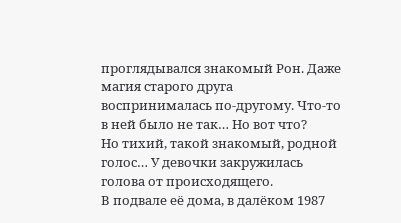проглядывался знакомый Рон. Даже магия старого друга воспринималась по-другому. Что-то в ней было не так… Но вот что?
Но тихий, такой знакомый, родной голос… У девочки закружилась голова от происходящего.
В подвале её дома, в далёком 1987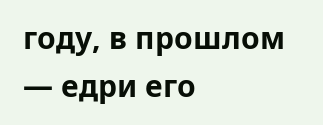году, в прошлом — едри его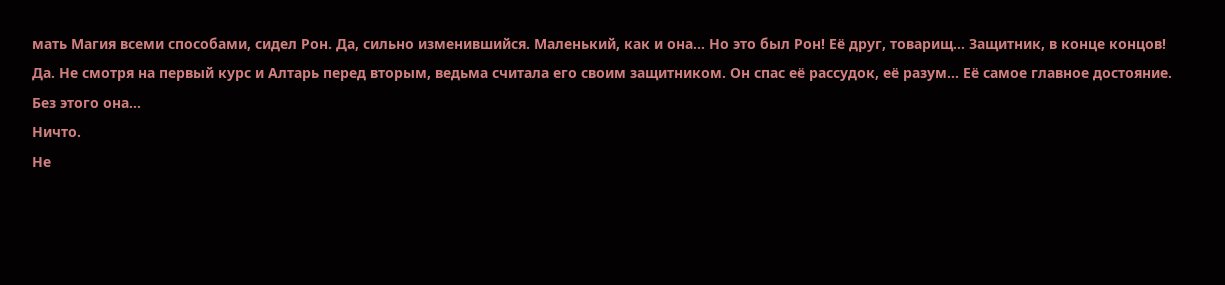мать Магия всеми способами, сидел Рон. Да, сильно изменившийся. Маленький, как и она... Но это был Рон! Её друг, товарищ... Защитник, в конце концов!
Да. Не смотря на первый курс и Алтарь перед вторым, ведьма считала его своим защитником. Он спас её рассудок, её разум... Её самое главное достояние. Без этого она...
Ничто.
Не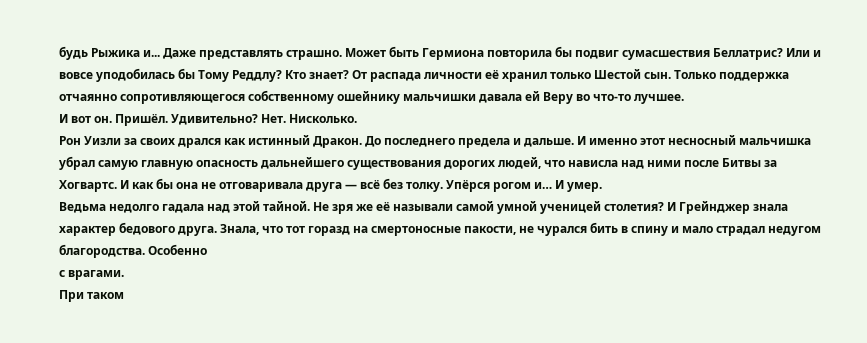будь Рыжика и... Даже представлять страшно. Может быть Гермиона повторила бы подвиг сумасшествия Беллатрис? Или и вовсе уподобилась бы Тому Реддлу? Кто знает? От распада личности её хранил только Шестой сын. Только поддержка отчаянно сопротивляющегося собственному ошейнику мальчишки давала ей Веру во что-то лучшее.
И вот он. Пришёл. Удивительно? Нет. Нисколько.
Рон Уизли за своих дрался как истинный Дракон. До последнего предела и дальше. И именно этот несносный мальчишка убрал самую главную опасность дальнейшего существования дорогих людей, что нависла над ними после Битвы за Хогвартс. И как бы она не отговаривала друга — всё без толку. Упёрся рогом и… И умер.
Ведьма недолго гадала над этой тайной. Не зря же её называли самой умной ученицей столетия? И Грейнджер знала характер бедового друга. Знала, что тот горазд на смертоносные пакости, не чурался бить в спину и мало страдал недугом благородства. Особенно
с врагами.
При таком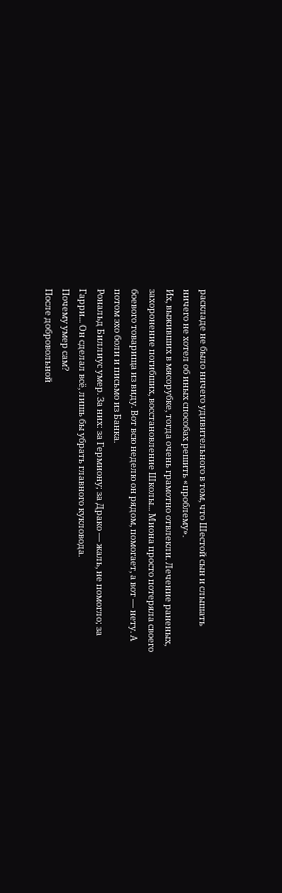раскладе не было ничего удивительного в том, что Шестой сын и слышать ничего не хотел об иных способах решить «проблему».
Их, выживших в мясорубке, тогда очень грамотно отвлекли. Лечение раненых, захоронение погибших, восстановление Школы... Миона просто потеряла своего боевого товарища из виду. Вот всю неделю он рядом, помогает, а вот — нету. А потом эхо боли и письмо из Банка.
Рональд Биллиус умер. За них: за Гермиону; за Драко — жаль, не помогло; за Гарри... Он сделал всё, лишь бы убрать главного кукловода.
Почему умер сам?
После добровольной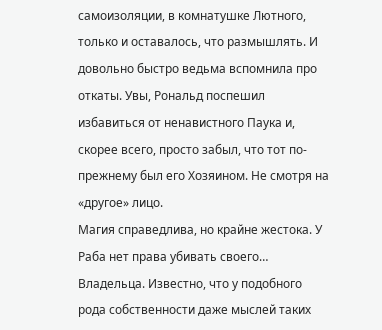самоизоляции, в комнатушке Лютного, только и оставалось, что размышлять. И довольно быстро ведьма вспомнила про откаты. Увы, Рональд поспешил избавиться от ненавистного Паука и, скорее всего, просто забыл, что тот по-прежнему был его Хозяином. Не смотря на «другое» лицо.
Магия справедлива, но крайне жестока. У Раба нет права убивать своего… Владельца. Известно, что у подобного рода собственности даже мыслей таких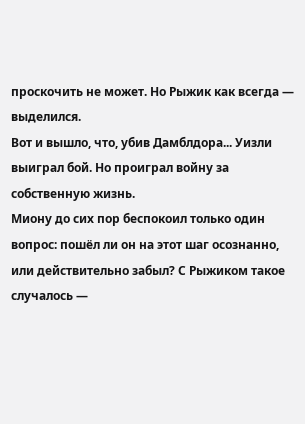проскочить не может. Но Рыжик как всегда —
выделился.
Вот и вышло, что, убив Дамблдора... Уизли выиграл бой. Но проиграл войну за собственную жизнь.
Миону до сих пор беспокоил только один вопрос: пошёл ли он на этот шаг осознанно, или действительно забыл? С Рыжиком такое случалось —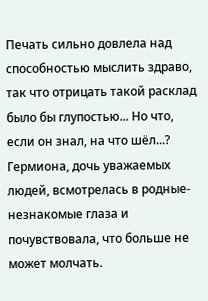Печать сильно довлела над способностью мыслить здраво, так что отрицать такой расклад было бы глупостью... Но что, если он знал, на что шёл...?
Гермиона, дочь уважаемых людей, всмотрелась в родные-незнакомые глаза и почувствовала, что больше не может молчать.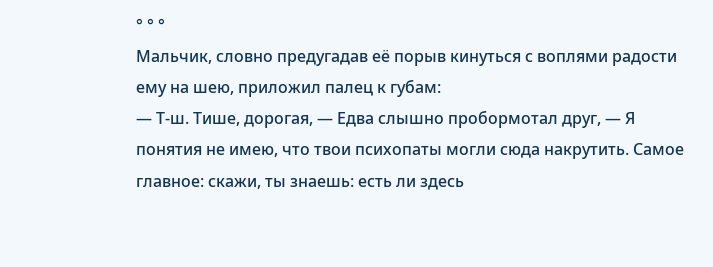° ° °
Мальчик, словно предугадав её порыв кинуться с воплями радости ему на шею, приложил палец к губам:
— Т-ш. Тише, дорогая, — Едва слышно пробормотал друг, — Я понятия не имею, что твои психопаты могли сюда накрутить. Самое главное: скажи, ты знаешь: есть ли здесь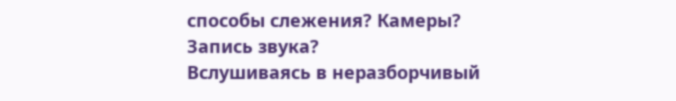способы слежения? Камеры? Запись звука?
Вслушиваясь в неразборчивый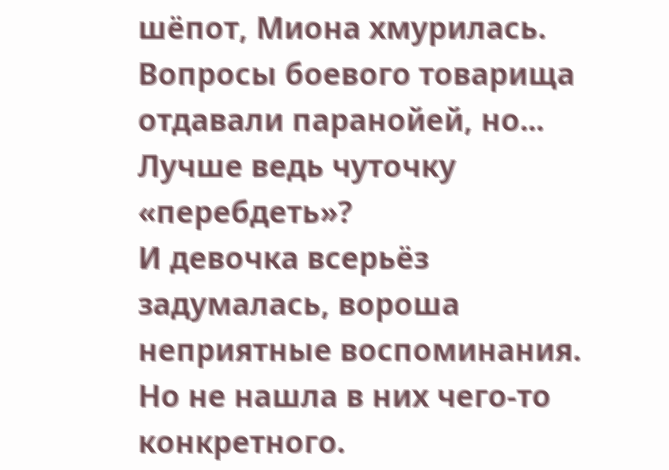шёпот, Миона хмурилась. Вопросы боевого товарища отдавали паранойей, но... Лучше ведь чуточку «перебдеть»?
И девочка всерьёз задумалась, вороша неприятные воспоминания.
Но не нашла в них чего-то конкретного.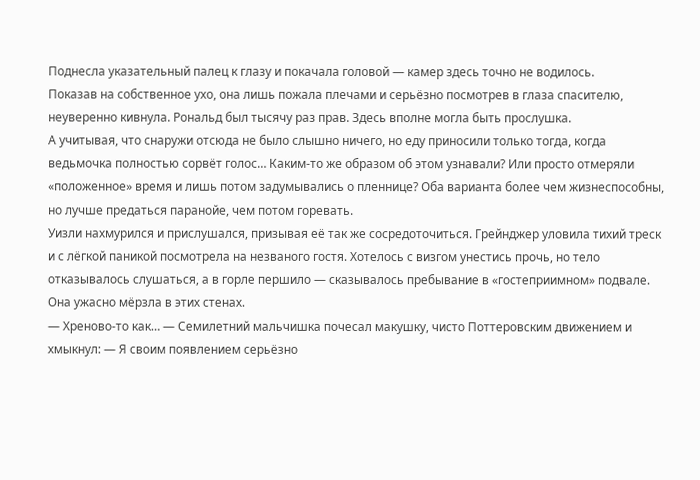Поднесла указательный палец к глазу и покачала головой — камер здесь точно не водилось.
Показав на собственное ухо, она лишь пожала плечами и серьёзно посмотрев в глаза спасителю, неуверенно кивнула. Рональд был тысячу раз прав. Здесь вполне могла быть прослушка.
А учитывая, что снаружи отсюда не было слышно ничего, но еду приносили только тогда, когда ведьмочка полностью сорвёт голос… Каким-то же образом об этом узнавали? Или просто отмеряли «положенное» время и лишь потом задумывались о пленнице? Оба варианта более чем жизнеспособны, но лучше предаться паранойе, чем потом горевать.
Уизли нахмурился и прислушался, призывая её так же сосредоточиться. Грейнджер уловила тихий треск и с лёгкой паникой посмотрела на незваного гостя. Хотелось с визгом унестись прочь, но тело отказывалось слушаться, а в горле першило — сказывалось пребывание в «гостеприимном» подвале.
Она ужасно мёрзла в этих стенах.
— Хреново-то как… — Семилетний мальчишка почесал макушку, чисто Поттеровским движением и хмыкнул: — Я своим появлением серьёзно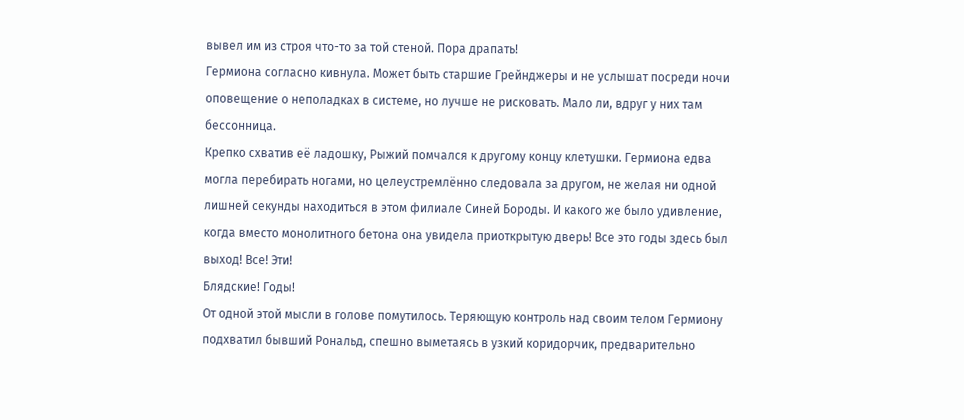вывел им из строя что-то за той стеной. Пора драпать!
Гермиона согласно кивнула. Может быть старшие Грейнджеры и не услышат посреди ночи оповещение о неполадках в системе, но лучше не рисковать. Мало ли, вдруг у них там бессонница.
Крепко схватив её ладошку, Рыжий помчался к другому концу клетушки. Гермиона едва могла перебирать ногами, но целеустремлённо следовала за другом, не желая ни одной лишней секунды находиться в этом филиале Синей Бороды. И какого же было удивление, когда вместо монолитного бетона она увидела приоткрытую дверь! Все это годы здесь был выход! Все! Эти!
Блядские! Годы!
От одной этой мысли в голове помутилось. Теряющую контроль над своим телом Гермиону подхватил бывший Рональд, спешно выметаясь в узкий коридорчик, предварительно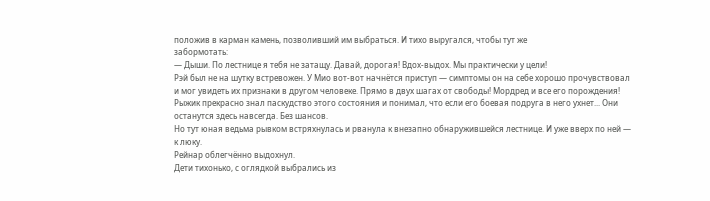положив в карман камень, позволивший им выбраться. И тихо выругался, чтобы тут же
забормотать:
— Дыши. По лестнице я тебя не затащу. Давай, дорогая! Вдох-выдох. Мы практически у цели!
Рэй был не на шутку встревожен. У Мио вот-вот начнётся приступ — симптомы он на себе хорошо прочувствовал и мог увидеть их признаки в другом человеке. Прямо в двух шагах от свободы! Мордред и все его порождения! Рыжик прекрасно знал паскудство этого состояния и понимал, что если его боевая подруга в него ухнет... Они останутся здесь навсегда. Без шансов.
Но тут юная ведьма рывком встряхнулась и рванула к внезапно обнаружившейся лестнице. И уже вверх по ней — к люку.
Рейнар облегчённо выдохнул.
Дети тихонько, с оглядкой выбрались из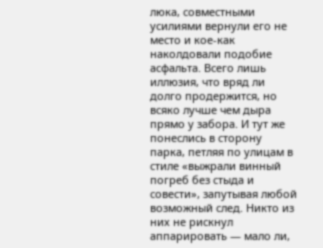люка, совместными усилиями вернули его не место и кое-как наколдовали подобие асфальта. Всего лишь иллюзия, что вряд ли долго продержится, но всяко лучше чем дыра прямо у забора. И тут же понеслись в сторону парка, петляя по улицам в стиле «выжрали винный погреб без стыда и совести», запутывая любой возможный след. Никто из них не рискнул аппарировать — мало ли,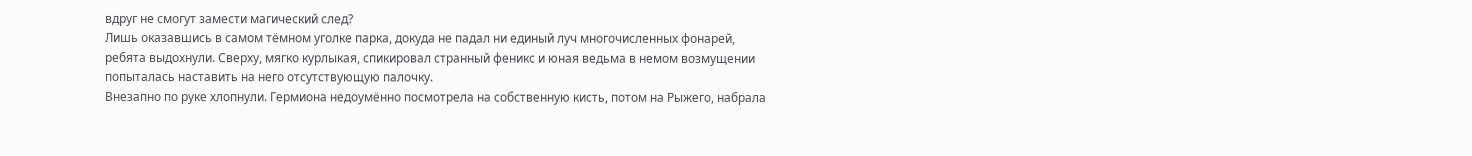вдруг не смогут замести магический след?
Лишь оказавшись в самом тёмном уголке парка, докуда не падал ни единый луч многочисленных фонарей, ребята выдохнули. Сверху, мягко курлыкая, спикировал странный феникс и юная ведьма в немом возмущении попыталась наставить на него отсутствующую палочку.
Внезапно по руке хлопнули. Гермиона недоумённо посмотрела на собственную кисть, потом на Рыжего, набрала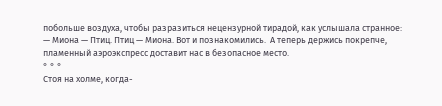побольше воздуха, чтобы разразиться нецензурной тирадой, как услышала странное:
— Миона — Птиц. Птиц — Миона. Вот и познакомились.  А теперь держись покрепче, пламенный аэроэкспресс доставит нас в безопасное место.
° ° °
Стоя на холме, когда-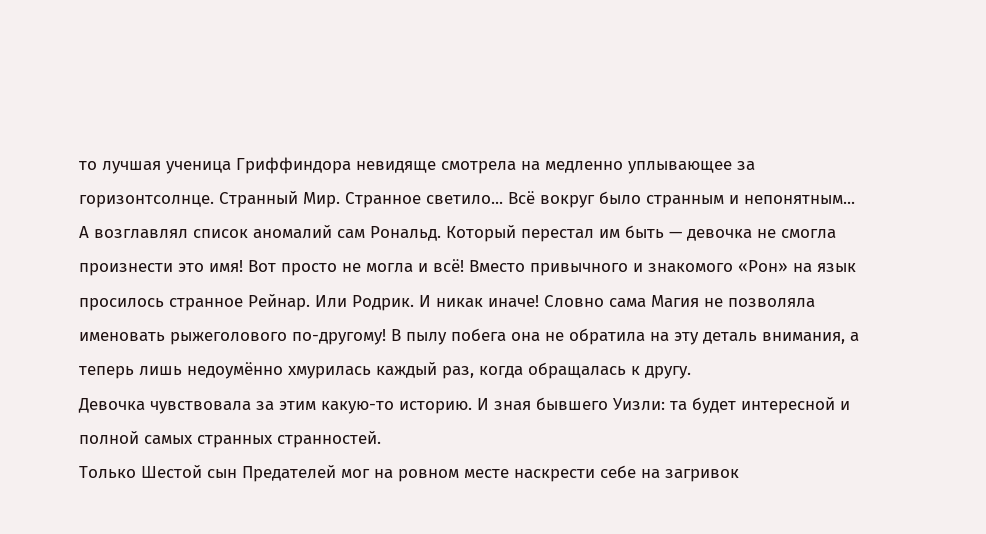то лучшая ученица Гриффиндора невидяще смотрела на медленно уплывающее за горизонтсолнце. Странный Мир. Странное светило... Всё вокруг было странным и непонятным...
А возглавлял список аномалий сам Рональд. Который перестал им быть — девочка не смогла произнести это имя! Вот просто не могла и всё! Вместо привычного и знакомого «Рон» на язык просилось странное Рейнар. Или Родрик. И никак иначе! Словно сама Магия не позволяла именовать рыжеголового по-другому! В пылу побега она не обратила на эту деталь внимания, а теперь лишь недоумённо хмурилась каждый раз, когда обращалась к другу.
Девочка чувствовала за этим какую-то историю. И зная бывшего Уизли: та будет интересной и полной самых странных странностей.
Только Шестой сын Предателей мог на ровном месте наскрести себе на загривок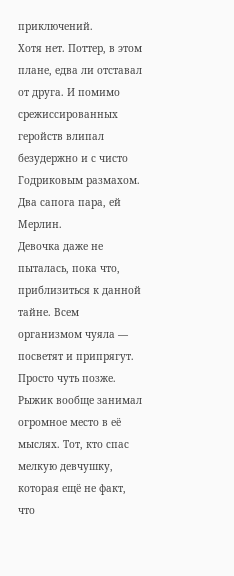приключений.
Хотя нет. Поттер, в этом плане, едва ли отставал от друга. И помимо срежиссированных геройств влипал безудержно и с чисто Годриковым размахом. Два сапога пара, ей Мерлин.
Девочка даже не пыталась, пока что, приблизиться к данной тайне. Всем организмом чуяла — посветят и припрягут. Просто чуть позже.
Рыжик вообще занимал огромное место в её мыслях. Тот, кто спас мелкую девчушку, которая ещё не факт, что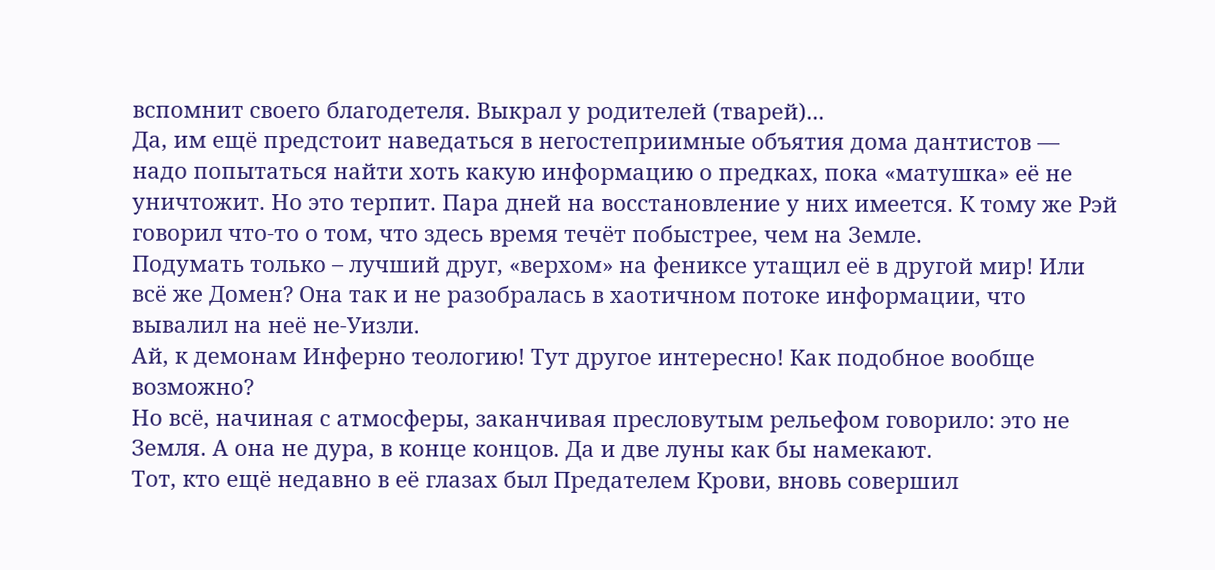вспомнит своего благодетеля. Выкрал у родителей (тварей)...
Да, им ещё предстоит наведаться в негостеприимные объятия дома дантистов — надо попытаться найти хоть какую информацию о предках, пока «матушка» её не уничтожит. Но это терпит. Пара дней на восстановление у них имеется. К тому же Рэй говорил что-то о том, что здесь время течёт побыстрее, чем на Земле.
Подумать только – лучший друг, «верхом» на фениксе утащил её в другой мир! Или всё же Домен? Она так и не разобралась в хаотичном потоке информации, что вывалил на неё не-Уизли.
Ай, к демонам Инферно теологию! Тут другое интересно! Как подобное вообще возможно?
Но всё, начиная с атмосферы, заканчивая пресловутым рельефом говорило: это не Земля. А она не дура, в конце концов. Да и две луны как бы намекают.
Тот, кто ещё недавно в её глазах был Предателем Крови, вновь совершил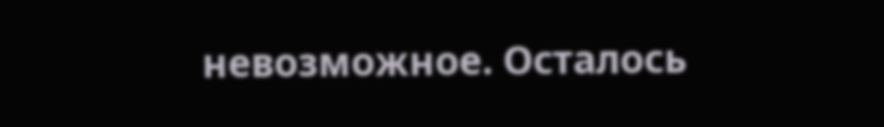невозможное. Осталось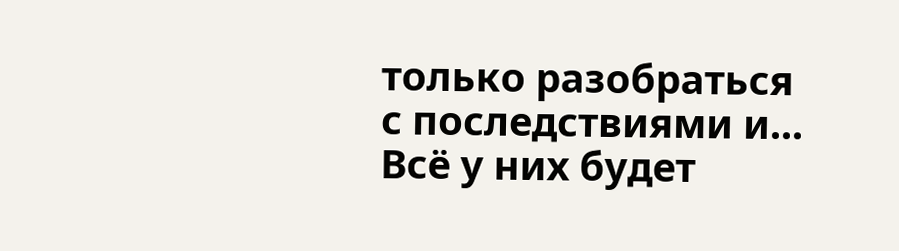только разобраться с последствиями и... Всё у них будет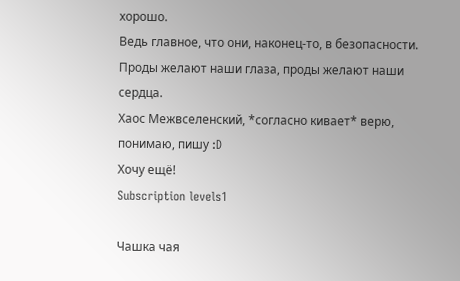хорошо.
Ведь главное, что они, наконец-то, в безопасности.
Проды желают наши глаза, проды желают наши сердца.
Хаос Межвселенский, *согласно кивает* верю, понимаю, пишу :D
Хочу ещё!
Subscription levels1

Чашка чая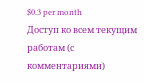$0.3 per month
Доступ ко всем текущим работам (с комментариями)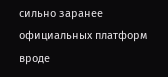сильно заранее официальных платформ вроде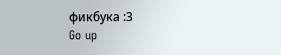фикбука :3
Go up